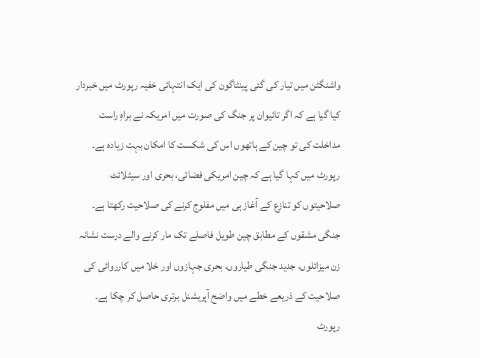واشنگٹن میں تیار کی گئی پینٹاگون کی ایک انتہائی خفیہ رپورٹ میں خبردار کیا گیا ہے کہ اگر تائیوان پر جنگ کی صورت میں امریکہ نے براہِ راست مداخلت کی تو چین کے ہاتھوں اس کی شکست کا امکان بہت زیادہ ہے۔ رپورٹ میں کہا گیا ہے کہ چین امریکی فضائی، بحری اور سیٹلائٹ صلاحیتوں کو تنازع کے آغاز ہی میں مفلوج کرنے کی صلاحیت رکھتا ہے۔
جنگی مشقوں کے مطابق چین طویل فاصلے تک مار کرنے والے درست نشانہ زن میزائلوں، جدید جنگی طیاروں، بحری جہازوں اور خلا میں کارروائی کی صلاحیت کے ذریعے خطے میں واضح آپریشنل برتری حاصل کر چکا ہے۔ رپورٹ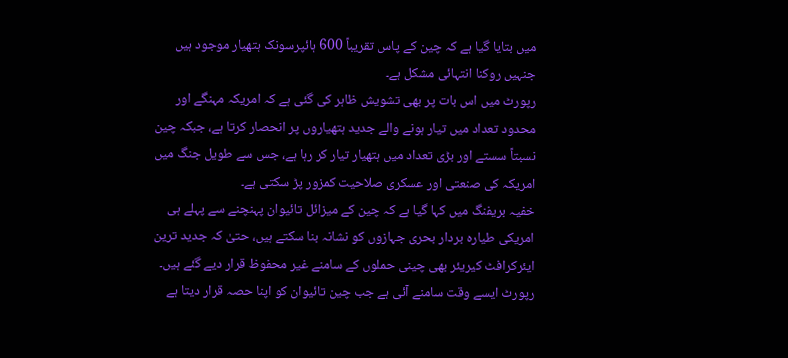میں بتایا گیا ہے کہ چین کے پاس تقریباً 600 ہائپرسونک ہتھیار موجود ہیں جنہیں روکنا انتہائی مشکل ہے۔
رپورٹ میں اس بات پر بھی تشویش ظاہر کی گئی ہے کہ امریکہ مہنگے اور محدود تعداد میں تیار ہونے والے جدید ہتھیاروں پر انحصار کرتا ہے، جبکہ چین نسبتاً سستے اور بڑی تعداد میں ہتھیار تیار کر رہا ہے، جس سے طویل جنگ میں امریکہ کی صنعتی اور عسکری صلاحیت کمزور پڑ سکتی ہے۔
خفیہ بریفنگ میں کہا گیا ہے کہ چین کے میزائل تائیوان پہنچنے سے پہلے ہی امریکی طیارہ بردار بحری جہازوں کو نشانہ بنا سکتے ہیں، حتیٰ کہ جدید ترین ایئرکرافٹ کیریئر بھی چینی حملوں کے سامنے غیر محفوظ قرار دیے گئے ہیں۔
رپورٹ ایسے وقت سامنے آئی ہے جب چین تائیوان کو اپنا حصہ قرار دیتا ہے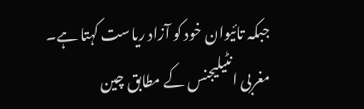جبکہ تائیوان خود کو آزاد ریاست کہتا ہے۔ مغربی انٹیلیجنس کے مطابق چین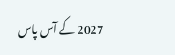2027 کے آس پاس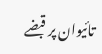تائیوان پر قبضے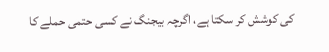کی کوشش کر سکتا ہے، اگرچہ بیجنگ نے کسی حتمی حملے کا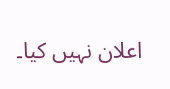اعلان نہیں کیا۔